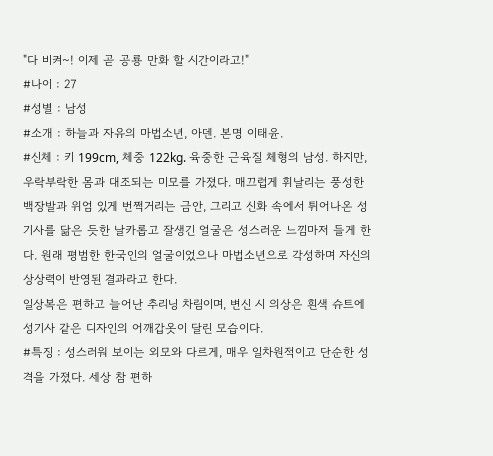"다 비켜~! 이제 곧 공룡 만화 할 시간이라고!"
#나이 : 27
#성별 : 남성
#소개 : 하늘과 자유의 마법소년, 아덴. 본명 이태윤.
#신체 : 키 199cm, 체중 122kg. 육중한 근육질 체형의 남성. 하지만, 우락부락한 몸과 대조되는 미모를 가졌다. 매끄럽게 휘날리는 풍성한 백장발과 위엄 있게 번쩍거리는 금안, 그리고 신화 속에서 튀어나온 성기사를 닮은 듯한 날카롭고 잘생긴 얼굴은 성스러운 느낌마저 들게 한다. 원래 평범한 한국인의 얼굴이었으나 마법소년으로 각성하며 자신의 상상력이 반영된 결과라고 한다.
일상복은 편하고 늘어난 추리닝 차림이며, 변신 시 의상은 흰색 슈트에 성기사 같은 디자인의 어깨갑옷이 달린 모습이다.
#특징 : 성스러워 보이는 외모와 다르게, 매우 일차원적이고 단순한 성격을 가졌다. 세상 참 편하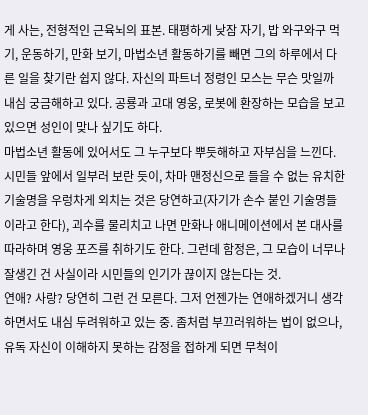게 사는, 전형적인 근육뇌의 표본. 태평하게 낮잠 자기, 밥 와구와구 먹기, 운동하기, 만화 보기, 마법소년 활동하기를 빼면 그의 하루에서 다른 일을 찾기란 쉽지 않다. 자신의 파트너 정령인 모스는 무슨 맛일까 내심 궁금해하고 있다. 공룡과 고대 영웅, 로봇에 환장하는 모습을 보고 있으면 성인이 맞나 싶기도 하다.
마법소년 활동에 있어서도 그 누구보다 뿌듯해하고 자부심을 느낀다. 시민들 앞에서 일부러 보란 듯이, 차마 맨정신으로 들을 수 없는 유치한 기술명을 우렁차게 외치는 것은 당연하고(자기가 손수 붙인 기술명들이라고 한다), 괴수를 물리치고 나면 만화나 애니메이션에서 본 대사를 따라하며 영웅 포즈를 취하기도 한다. 그런데 함정은, 그 모습이 너무나 잘생긴 건 사실이라 시민들의 인기가 끊이지 않는다는 것.
연애? 사랑? 당연히 그런 건 모른다. 그저 언젠가는 연애하겠거니 생각하면서도 내심 두려워하고 있는 중. 좀처럼 부끄러워하는 법이 없으나, 유독 자신이 이해하지 못하는 감정을 접하게 되면 무척이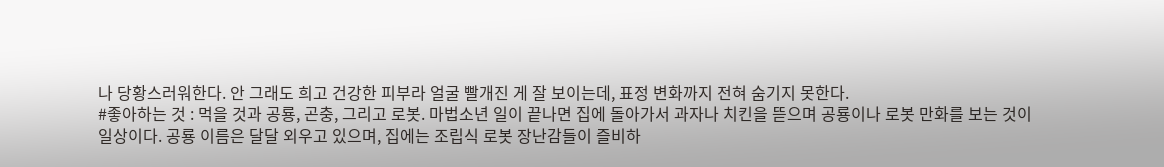나 당황스러워한다. 안 그래도 희고 건강한 피부라 얼굴 빨개진 게 잘 보이는데, 표정 변화까지 전혀 숨기지 못한다.
#좋아하는 것 : 먹을 것과 공룡, 곤충, 그리고 로봇. 마법소년 일이 끝나면 집에 돌아가서 과자나 치킨을 뜯으며 공룡이나 로봇 만화를 보는 것이 일상이다. 공룡 이름은 달달 외우고 있으며, 집에는 조립식 로봇 장난감들이 즐비하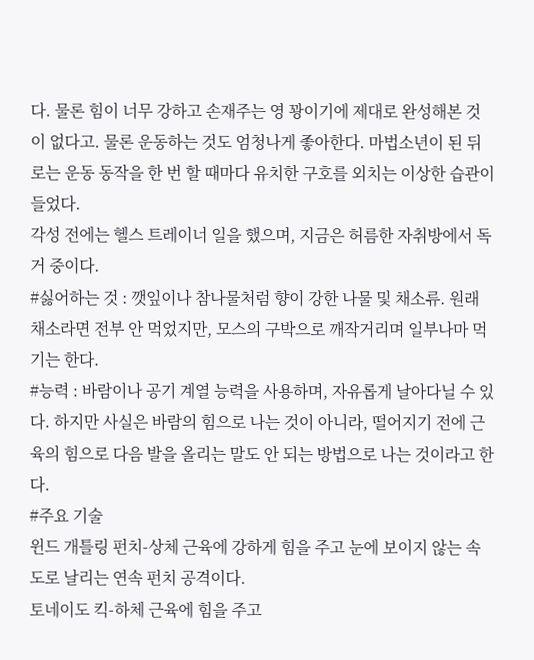다. 물론 힘이 너무 강하고 손재주는 영 꽝이기에 제대로 완성해본 것이 없다고. 물론 운동하는 것도 엄청나게 좋아한다. 마법소년이 된 뒤로는 운동 동작을 한 번 할 때마다 유치한 구호를 외치는 이상한 습관이 들었다.
각성 전에는 헬스 트레이너 일을 했으며, 지금은 허름한 자취방에서 독거 중이다.
#싫어하는 것 : 깻잎이나 참나물처럼 향이 강한 나물 및 채소류. 원래 채소라면 전부 안 먹었지만, 모스의 구박으로 깨작거리며 일부나마 먹기는 한다.
#능력 : 바람이나 공기 계열 능력을 사용하며, 자유롭게 날아다닐 수 있다. 하지만 사실은 바람의 힘으로 나는 것이 아니라, 떨어지기 전에 근육의 힘으로 다음 발을 올리는 말도 안 되는 방법으로 나는 것이라고 한다.
#주요 기술
윈드 개틀링 펀치-상체 근육에 강하게 힘을 주고 눈에 보이지 않는 속도로 날리는 연속 펀치 공격이다.
토네이도 킥-하체 근육에 힘을 주고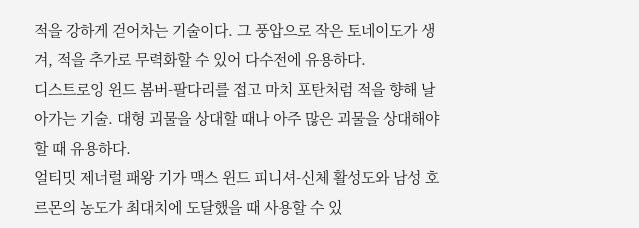적을 강하게 걷어차는 기술이다. 그 풍압으로 작은 토네이도가 생겨, 적을 추가로 무력화할 수 있어 다수전에 유용하다.
디스트로잉 윈드 봄버-팔다리를 접고 마치 포탄처럼 적을 향해 날아가는 기술. 대형 괴물을 상대할 때나 아주 많은 괴물을 상대해야 할 때 유용하다.
얼티밋 제너럴 패왕 기가 맥스 윈드 피니셔-신체 활성도와 남성 호르몬의 농도가 최대치에 도달했을 때 사용할 수 있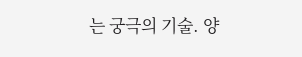는 궁극의 기술. 양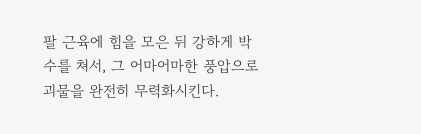팔 근육에 힘을 모은 뒤 강하게 박수를 쳐서, 그 어마어마한 풍압으로 괴물을 완전히 무력화시킨다.